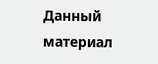Данный материал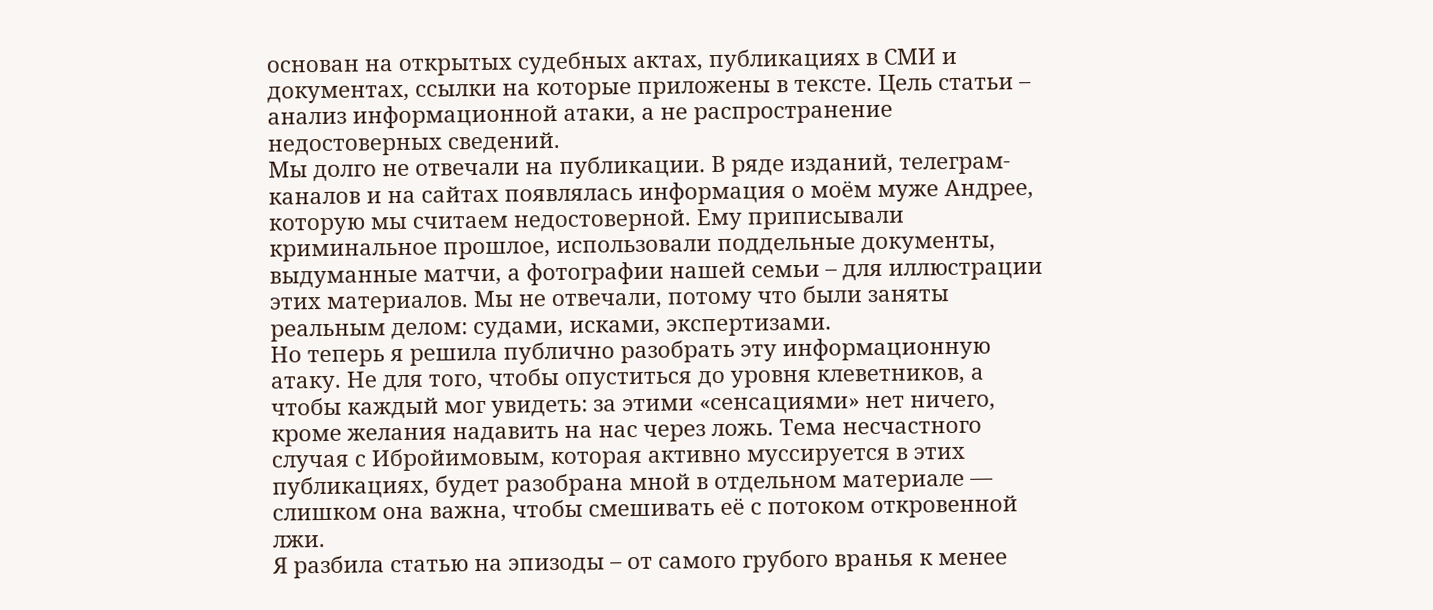основан на открытых судебных актах, публикациях в СМИ и документах, ссылки на которые приложены в тексте. Цель статьи – анализ информационной атаки, а не распространение недостоверных сведений.
Мы долго не отвечали на публикации. В ряде изданий, телеграм-каналов и на сайтах появлялась информация о моём муже Андрее, которую мы считаем недостоверной. Ему приписывали криминальное прошлое, использовали поддельные документы, выдуманные матчи, а фотографии нашей семьи – для иллюстрации этих материалов. Мы не отвечали, потому что были заняты реальным делом: судами, исками, экспертизами.
Но теперь я решила публично разобрать эту информационную атаку. Не для того, чтобы опуститься до уровня клеветников, а чтобы каждый мог увидеть: за этими «сенсациями» нет ничего, кроме желания надавить на нас через ложь. Тема несчастного случая с Ибройимовым, которая активно муссируется в этих публикациях, будет разобрана мной в отдельном материале — слишком она важна, чтобы смешивать её с потоком откровенной лжи.
Я разбила статью на эпизоды – от самого грубого вранья к менее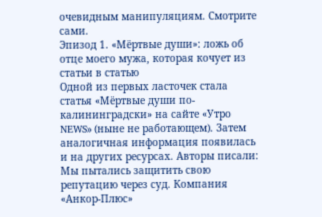очевидным манипуляциям. Смотрите сами.
Эпизод 1. «Мёртвые души»: ложь об отце моего мужа, которая кочует из статьи в статью
Одной из первых ласточек стала статья «Мёртвые души по-калининградски» на сайте «Утро NEWS» (ныне не работающем). Затем аналогичная информация появилась и на других ресурсах. Авторы писали:
Мы пытались защитить свою репутацию через суд. Компания «Анкор-Плюс»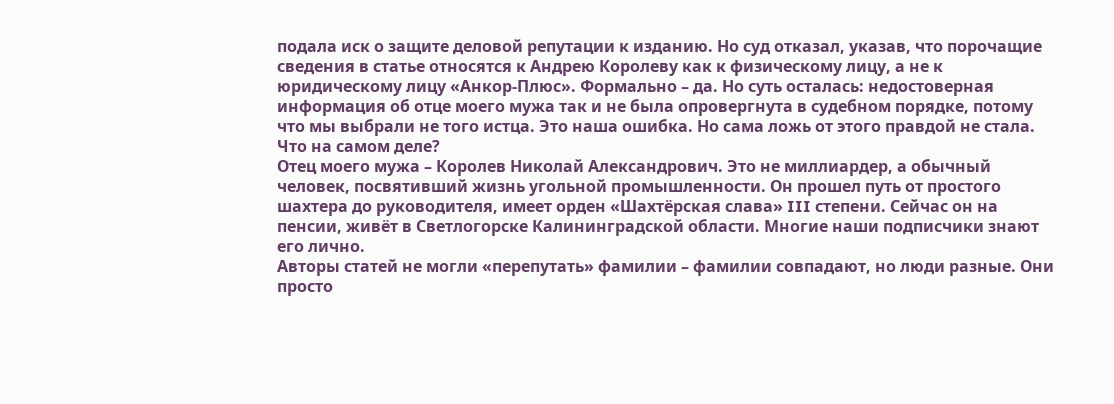подала иск о защите деловой репутации к изданию. Но суд отказал, указав, что порочащие сведения в статье относятся к Андрею Королеву как к физическому лицу, а не к юридическому лицу «Анкор-Плюс». Формально – да. Но суть осталась: недостоверная информация об отце моего мужа так и не была опровергнута в судебном порядке, потому что мы выбрали не того истца. Это наша ошибка. Но сама ложь от этого правдой не стала.
Что на самом деле?
Отец моего мужа – Королев Николай Александрович. Это не миллиардер, а обычный человек, посвятивший жизнь угольной промышленности. Он прошел путь от простого шахтера до руководителя, имеет орден «Шахтёрская слава» III степени. Сейчас он на пенсии, живёт в Светлогорске Калининградской области. Многие наши подписчики знают его лично.
Авторы статей не могли «перепутать» фамилии – фамилии совпадают, но люди разные. Они просто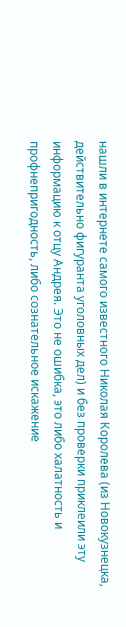нашли в интернете самого известного Николая Королева (из Новокузнецка, действительно фигуранта уголовных дел) и без проверки приклеили эту информацию к отцу Андрея. Это не ошибка, это либо халатность и профнепригодность, либо сознательное искажение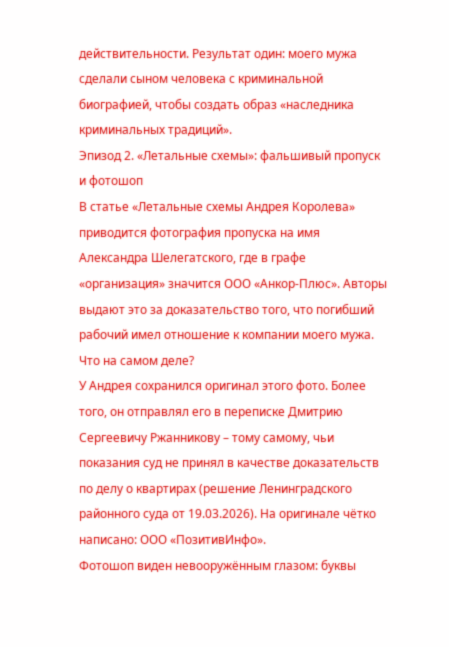действительности. Результат один: моего мужа сделали сыном человека с криминальной биографией, чтобы создать образ «наследника криминальных традиций».
Эпизод 2. «Летальные схемы»: фальшивый пропуск и фотошоп
В статье «Летальные схемы Андрея Королева» приводится фотография пропуска на имя Александра Шелегатского, где в графе «организация» значится ООО «Анкор-Плюс». Авторы выдают это за доказательство того, что погибший рабочий имел отношение к компании моего мужа.
Что на самом деле?
У Андрея сохранился оригинал этого фото. Более того, он отправлял его в переписке Дмитрию Сергеевичу Ржанникову – тому самому, чьи показания суд не принял в качестве доказательств по делу о квартирах (решение Ленинградского районного суда от 19.03.2026). На оригинале чётко написано: ООО «ПозитивИнфо».
Фотошоп виден невооружённым глазом: буквы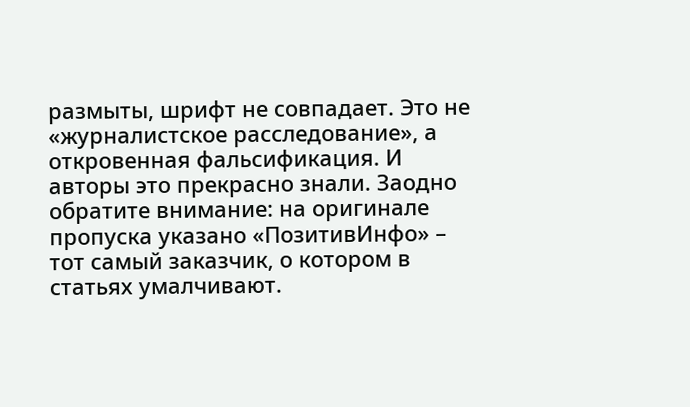размыты, шрифт не совпадает. Это не «журналистское расследование», а откровенная фальсификация. И авторы это прекрасно знали. Заодно обратите внимание: на оригинале пропуска указано «ПозитивИнфо» – тот самый заказчик, о котором в статьях умалчивают.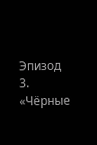Эпизод 3. «Чёрные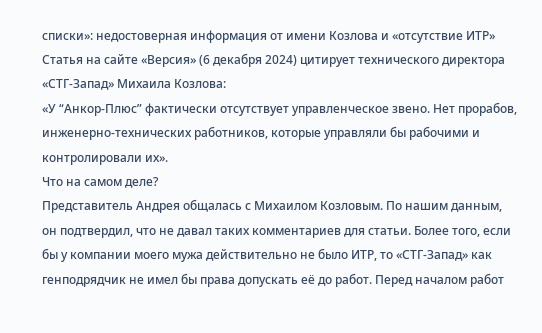списки»: недостоверная информация от имени Козлова и «отсутствие ИТР»
Статья на сайте «Версия» (6 декабря 2024) цитирует технического директора «СТГ-Запад» Михаила Козлова:
«У “Анкор-Плюс” фактически отсутствует управленческое звено. Нет прорабов, инженерно-технических работников, которые управляли бы рабочими и контролировали их».
Что на самом деле?
Представитель Андрея общалась с Михаилом Козловым. По нашим данным, он подтвердил, что не давал таких комментариев для статьи. Более того, если бы у компании моего мужа действительно не было ИТР, то «СТГ-Запад» как генподрядчик не имел бы права допускать её до работ. Перед началом работ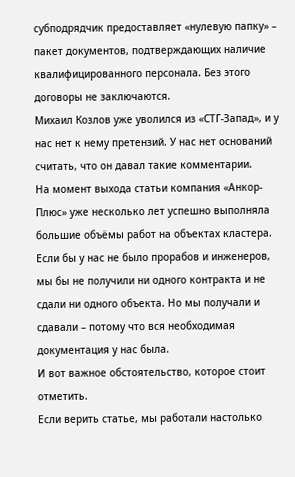субподрядчик предоставляет «нулевую папку» – пакет документов, подтверждающих наличие квалифицированного персонала. Без этого договоры не заключаются.
Михаил Козлов уже уволился из «СТГ-Запад», и у нас нет к нему претензий. У нас нет оснований считать, что он давал такие комментарии.
На момент выхода статьи компания «Анкор-Плюс» уже несколько лет успешно выполняла большие объёмы работ на объектах кластера. Если бы у нас не было прорабов и инженеров, мы бы не получили ни одного контракта и не сдали ни одного объекта. Но мы получали и сдавали – потому что вся необходимая документация у нас была.
И вот важное обстоятельство, которое стоит отметить.
Если верить статье, мы работали настолько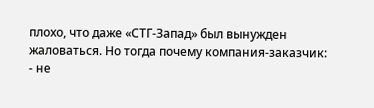плохо, что даже «СТГ-Запад» был вынужден жаловаться. Но тогда почему компания-заказчик:
- не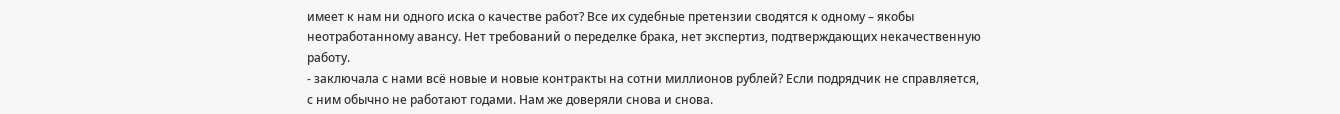имеет к нам ни одного иска о качестве работ? Все их судебные претензии сводятся к одному – якобы неотработанному авансу. Нет требований о переделке брака, нет экспертиз, подтверждающих некачественную работу.
- заключала с нами всё новые и новые контракты на сотни миллионов рублей? Если подрядчик не справляется, с ним обычно не работают годами. Нам же доверяли снова и снова.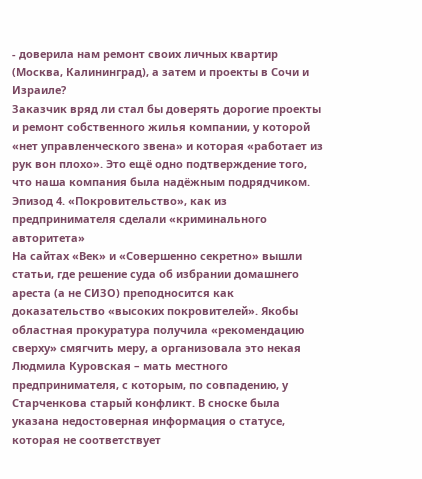- доверила нам ремонт своих личных квартир (Москва, Калининград), а затем и проекты в Сочи и Израиле?
Заказчик вряд ли стал бы доверять дорогие проекты и ремонт собственного жилья компании, у которой «нет управленческого звена» и которая «работает из рук вон плохо». Это ещё одно подтверждение того, что наша компания была надёжным подрядчиком.
Эпизод 4. «Покровительство», как из предпринимателя сделали «криминального авторитета»
На сайтах «Век» и «Совершенно секретно» вышли статьи, где решение суда об избрании домашнего ареста (а не СИЗО) преподносится как доказательство «высоких покровителей». Якобы областная прокуратура получила «рекомендацию сверху» смягчить меру, а организовала это некая Людмила Куровская – мать местного предпринимателя, с которым, по совпадению, у Старченкова старый конфликт. В сноске была указана недостоверная информация о статусе, которая не соответствует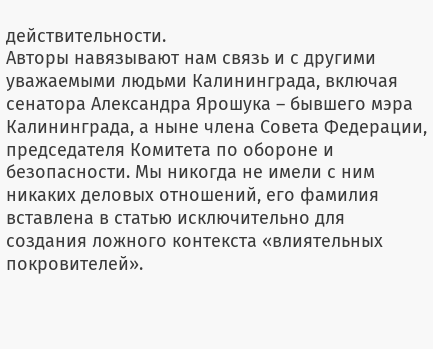действительности.
Авторы навязывают нам связь и с другими уважаемыми людьми Калининграда, включая сенатора Александра Ярошука – бывшего мэра Калининграда, а ныне члена Совета Федерации, председателя Комитета по обороне и безопасности. Мы никогда не имели с ним никаких деловых отношений, его фамилия вставлена в статью исключительно для создания ложного контекста «влиятельных покровителей».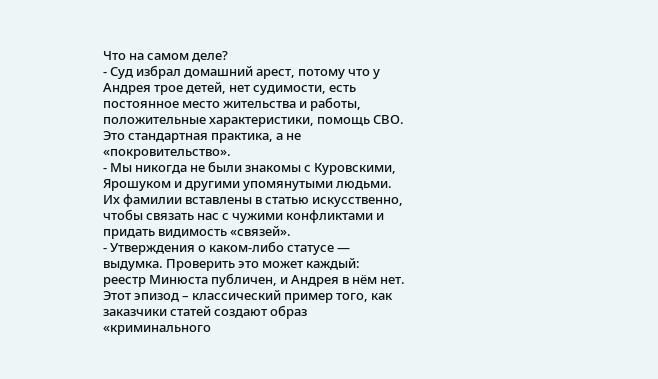Что на самом деле?
- Суд избрал домашний арест, потому что у Андрея трое детей, нет судимости, есть постоянное место жительства и работы, положительные характеристики, помощь СВО. Это стандартная практика, а не «покровительство».
- Мы никогда не были знакомы с Куровскими, Ярошуком и другими упомянутыми людьми. Их фамилии вставлены в статью искусственно, чтобы связать нас с чужими конфликтами и придать видимость «связей».
- Утверждения о каком-либо статусе — выдумка. Проверить это может каждый: реестр Минюста публичен, и Андрея в нём нет.
Этот эпизод – классический пример того, как заказчики статей создают образ «криминального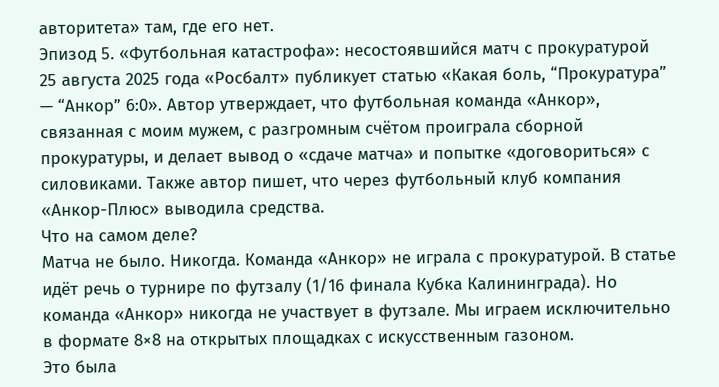авторитета» там, где его нет.
Эпизод 5. «Футбольная катастрофа»: несостоявшийся матч с прокуратурой
25 августа 2025 года «Росбалт» публикует статью «Какая боль, “Прокуратура” — “Анкор” 6:0». Автор утверждает, что футбольная команда «Анкор», связанная с моим мужем, с разгромным счётом проиграла сборной прокуратуры, и делает вывод о «сдаче матча» и попытке «договориться» с силовиками. Также автор пишет, что через футбольный клуб компания «Анкор-Плюс» выводила средства.
Что на самом деле?
Матча не было. Никогда. Команда «Анкор» не играла с прокуратурой. В статье идёт речь о турнире по футзалу (1/16 финала Кубка Калининграда). Но команда «Анкор» никогда не участвует в футзале. Мы играем исключительно в формате 8×8 на открытых площадках с искусственным газоном.
Это была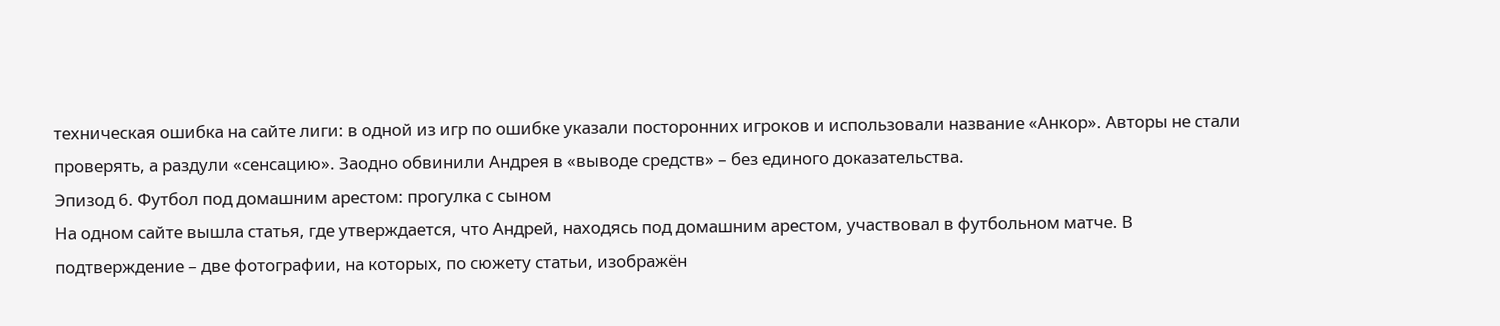техническая ошибка на сайте лиги: в одной из игр по ошибке указали посторонних игроков и использовали название «Анкор». Авторы не стали проверять, а раздули «сенсацию». Заодно обвинили Андрея в «выводе средств» – без единого доказательства.
Эпизод 6. Футбол под домашним арестом: прогулка с сыном
На одном сайте вышла статья, где утверждается, что Андрей, находясь под домашним арестом, участвовал в футбольном матче. В подтверждение – две фотографии, на которых, по сюжету статьи, изображён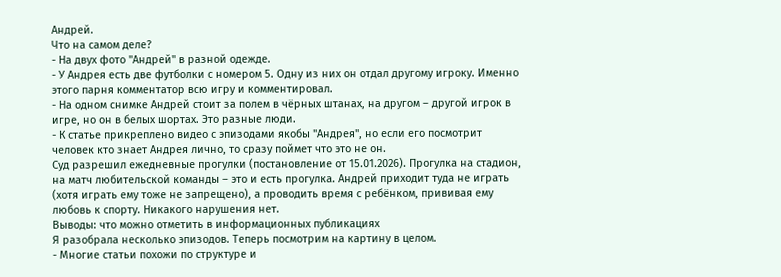Андрей.
Что на самом деле?
- На двух фото "Андрей" в разной одежде.
- У Андрея есть две футболки с номером 5. Одну из них он отдал другому игроку. Именно этого парня комментатор всю игру и комментировал.
- На одном снимке Андрей стоит за полем в чёрных штанах, на другом – другой игрок в игре, но он в белых шортах. Это разные люди.
- К статье прикреплено видео с эпизодами якобы "Андрея", но если его посмотрит человек кто знает Андрея лично, то сразу поймет что это не он.
Суд разрешил ежедневные прогулки (постановление от 15.01.2026). Прогулка на стадион, на матч любительской команды – это и есть прогулка. Андрей приходит туда не играть (хотя играть ему тоже не запрещено), а проводить время с ребёнком, прививая ему любовь к спорту. Никакого нарушения нет.
Выводы: что можно отметить в информационных публикациях
Я разобрала несколько эпизодов. Теперь посмотрим на картину в целом.
- Многие статьи похожи по структуре и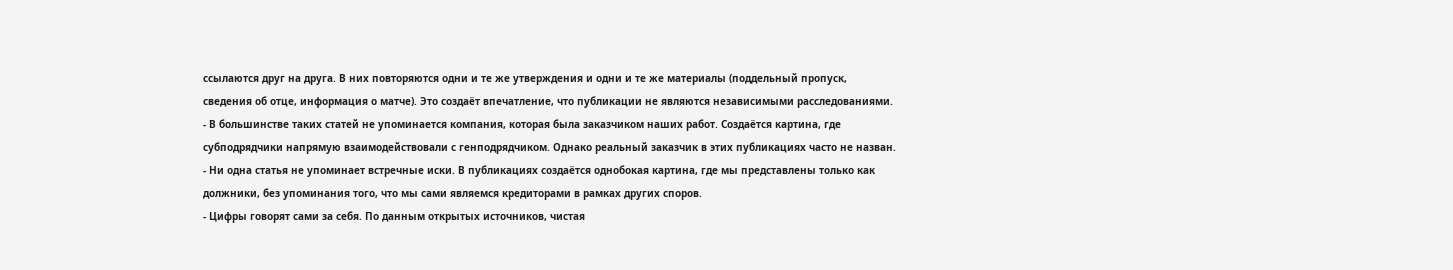ссылаются друг на друга. В них повторяются одни и те же утверждения и одни и те же материалы (поддельный пропуск, сведения об отце, информация о матче). Это создаёт впечатление, что публикации не являются независимыми расследованиями.
- В большинстве таких статей не упоминается компания, которая была заказчиком наших работ. Создаётся картина, где субподрядчики напрямую взаимодействовали с генподрядчиком. Однако реальный заказчик в этих публикациях часто не назван.
- Ни одна статья не упоминает встречные иски. В публикациях создаётся однобокая картина, где мы представлены только как должники, без упоминания того, что мы сами являемся кредиторами в рамках других споров.
- Цифры говорят сами за себя. По данным открытых источников, чистая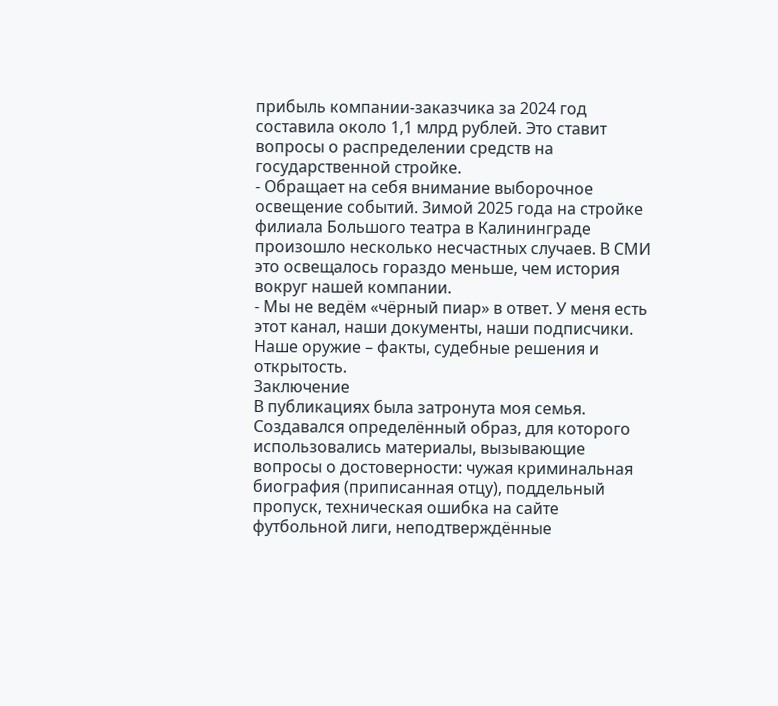прибыль компании-заказчика за 2024 год составила около 1,1 млрд рублей. Это ставит вопросы о распределении средств на государственной стройке.
- Обращает на себя внимание выборочное освещение событий. Зимой 2025 года на стройке филиала Большого театра в Калининграде произошло несколько несчастных случаев. В СМИ это освещалось гораздо меньше, чем история вокруг нашей компании.
- Мы не ведём «чёрный пиар» в ответ. У меня есть этот канал, наши документы, наши подписчики. Наше оружие – факты, судебные решения и открытость.
Заключение
В публикациях была затронута моя семья. Создавался определённый образ, для которого использовались материалы, вызывающие вопросы о достоверности: чужая криминальная биография (приписанная отцу), поддельный пропуск, техническая ошибка на сайте футбольной лиги, неподтверждённые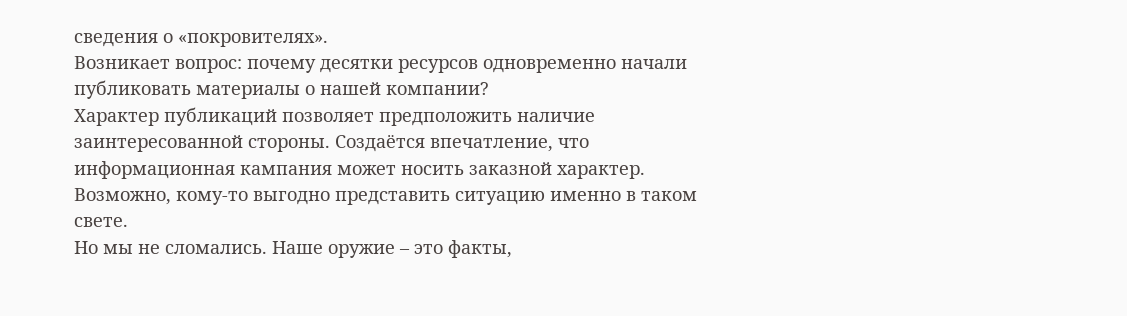сведения о «покровителях».
Возникает вопрос: почему десятки ресурсов одновременно начали публиковать материалы о нашей компании?
Характер публикаций позволяет предположить наличие заинтересованной стороны. Создаётся впечатление, что информационная кампания может носить заказной характер. Возможно, кому-то выгодно представить ситуацию именно в таком свете.
Но мы не сломались. Наше оружие – это факты,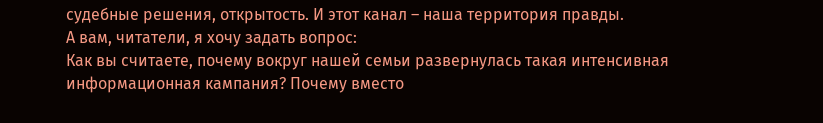судебные решения, открытость. И этот канал – наша территория правды.
А вам, читатели, я хочу задать вопрос:
Как вы считаете, почему вокруг нашей семьи развернулась такая интенсивная информационная кампания? Почему вместо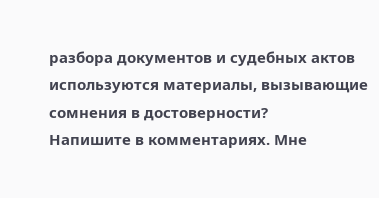разбора документов и судебных актов используются материалы, вызывающие сомнения в достоверности?
Напишите в комментариях. Мне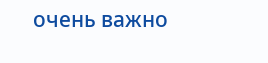очень важно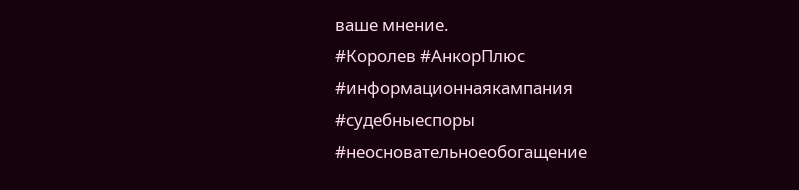ваше мнение.
#Королев #АнкорПлюс #информационнаякампания #судебныеспоры #неосновательноеобогащение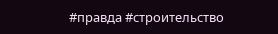#правда #строительство